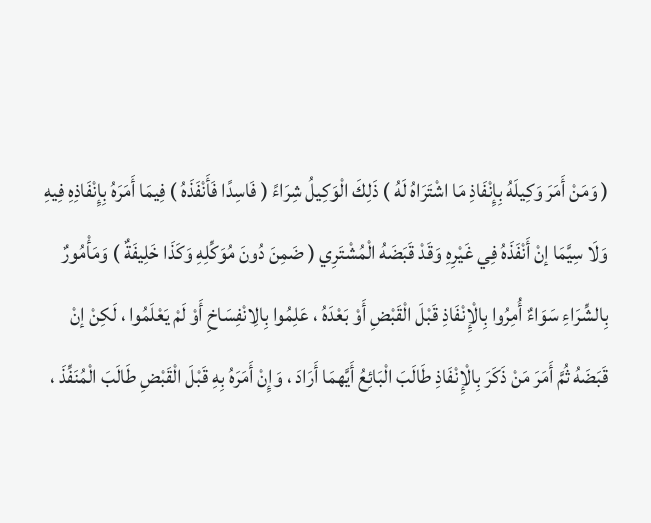( وَمَنْ أَمَرَ وَكِيلَهُ بِإِنْفَاذِ مَا اشْتَرَاهُ لَهُ ) ذَلِكَ الْوَكِيلُ شِرَاءً ( فَاسِدًا فَأَنْفَذَهُ ) فِيمَا أَمَرَهُ بِإِنْفَاذِهِ فِيهِ وَلَا سِيَّمَا إنْ أَنْفَذَهُ فِي غَيْرِهِ وَقَدْ قَبَضَهُ الْمُشْتَرِي ( ضَمِنَ دُونَ مُوَكِّلِهِ وَكَذَا خَلِيفَةٌ ) وَمَأْمُورٌ بِالشِّرَاءِ سَوَاءٌ أُمِرُوا بِالْإِنْفَاذِ قَبْلَ الْقَبْضِ أَوْ بَعْدَهُ ، عَلِمُوا بِالِانْفِسَاخِ أَوْ لَمْ يَعْلَمُوا ، لَكِنْ إنْ قَبَضَهُ ثُمَّ أَمَرَ مَنْ ذَكَرَ بِالْإِنْفَاذِ طَالَبَ الْبَائِعُ أَيَّهمَا أَرَادَ ، وَإِنْ أَمَرَهُ بِهِ قَبْلَ الْقَبْضِ طَالَبَ الْمُنَفِّذَ ،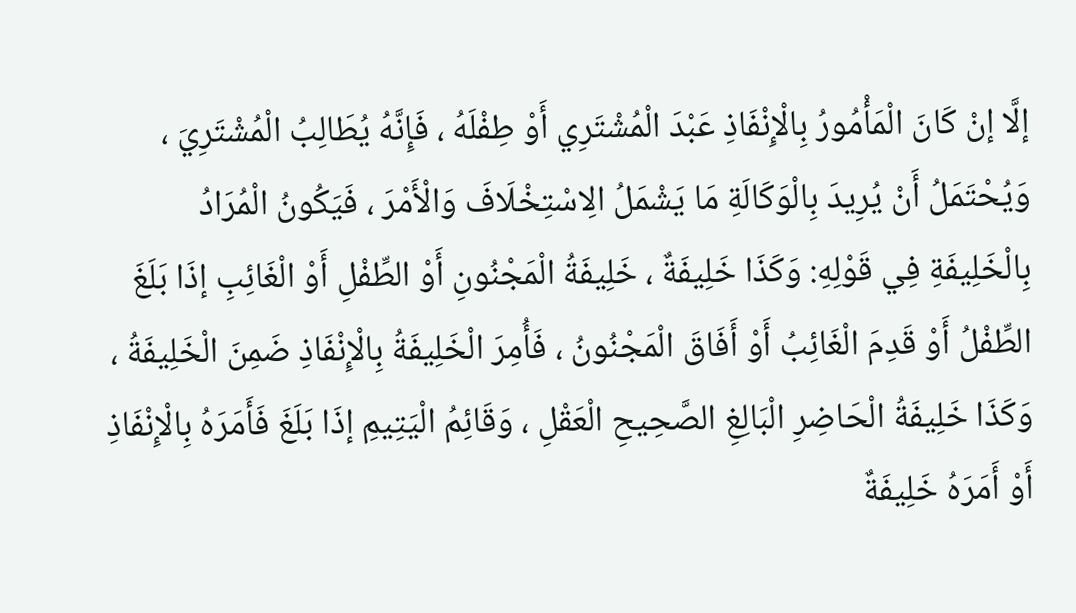إلَّا إنْ كَانَ الْمَأْمُورُ بِالْإِنْفَاذِ عَبْدَ الْمُشْتَرِي أَوْ طِفْلَهُ ، فَإِنَّهُ يُطَالِبُ الْمُشْتَرِيَ ، وَيُحْتَمَلُ أَنْ يُرِيدَ بِالْوَكَالَةِ مَا يَشْمَلُ الِاسْتِخْلَافَ وَالْأَمْرَ ، فَيَكُونُ الْمُرَادُ بِالْخَلِيفَةِ فِي قَوْلِهِ: وَكَذَا خَلِيفَةٌ ، خَلِيفَةُ الْمَجْنُونِ أَوْ الطِّفْلِ أَوْ الْغَائِبِ إذَا بَلَغَ الطِّفْلُ أَوْ قَدِمَ الْغَائِبُ أَوْ أَفَاقَ الْمَجْنُونُ ، فَأُمِرَ الْخَلِيفَةُ بِالْإِنْفَاذِ ضَمِنَ الْخَلِيفَةُ ، وَكَذَا خَلِيفَةُ الْحَاضِرِ الْبَالِغِ الصَّحِيحِ الْعَقْلِ ، وَقَائِمُ الْيَتِيمِ إذَا بَلَغَ فَأَمَرَهُ بِالْإِنْفَاذِ أَوْ أَمَرَهُ خَلِيفَةٌ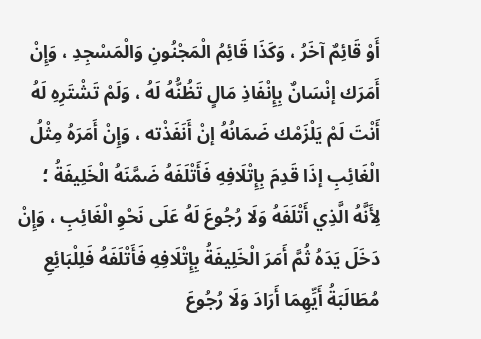أَوْ قَائِمٌ آخَرُ ، وَكَذَا قَائِمُ الْمَجْنُونِ وَالْمَسْجِدِ ، وَإِنْ أَمَرَك إنْسَانٌ بِإِنْفَاذِ مَالٍ تَظُنُّهُ لَهُ ، وَلَمْ تَشْتَرِهِ لَهُ أَنْتَ لَمْ يَلْزَمْك ضَمَانُهُ إنْ أَنَفَذْته ، وَإِنْ أَمَرَهُ مِثْلُ الْغَائِبِ إذَا قَدِمَ بِإِتْلَافِهِ فَأَتْلَفَهُ ضَمَّنَهُ الْخَلِيفَةُ ؛ لِأَنَّهُ الَّذِي أَتْلَفَهُ وَلَا رُجُوعَ لَهُ عَلَى نَحْوِ الْغَائِبِ ، وَإِنْ دَخَلَ يَدَهُ ثُمَّ أَمَرَ الْخَلِيفَةُ بِإِتْلَافِهِ فَأَتْلَفَهُ فَلِلْبَائِعِ مُطَالَبَةُ أَيِّهِمَا أَرَادَ وَلَا رُجُوعَ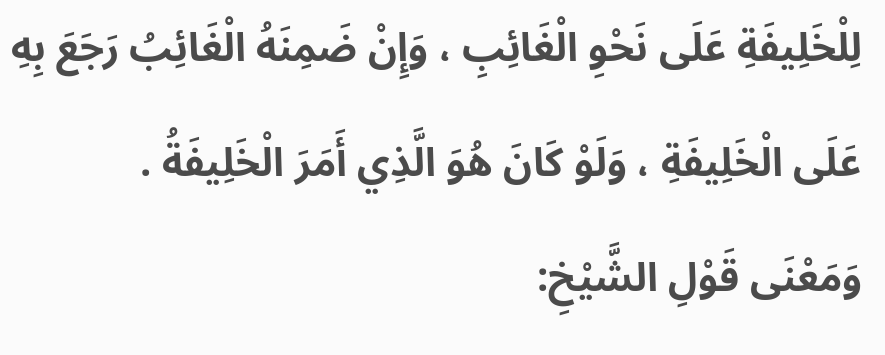لِلْخَلِيفَةِ عَلَى نَحْوِ الْغَائِبِ ، وَإِنْ ضَمِنَهُ الْغَائِبُ رَجَعَ بِهِ عَلَى الْخَلِيفَةِ ، وَلَوْ كَانَ هُوَ الَّذِي أَمَرَ الْخَلِيفَةُ .
وَمَعْنَى قَوْلِ الشَّيْخِ: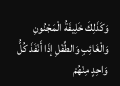وَكَذَلِكَ خَلِيفَةُ الْمَجْنُونِ وَالْغَائِبِ وَالطِّفْلِ إذَا أَنْفَذَ كُلُّ وَاحِدٍ مِنْهُمْ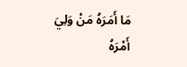مَا أَمَرَهُ مَنْ وَلِيَ أَمْرَهُ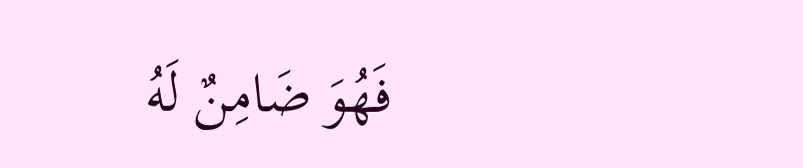فَهُوَ ضَامِنٌ لَهُ